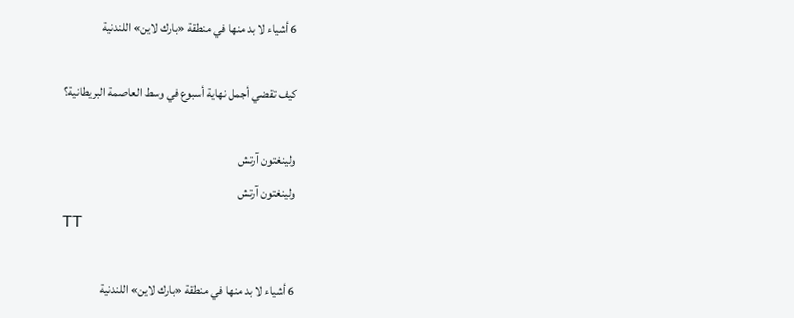6 أشياء لا بد منها في منطقة «بارك لاين» اللندنية

كيف تقضي أجمل نهاية أسبوع في وسط العاصمة البريطانية؟

ولينغتون آرتش
ولينغتون آرتش
TT

6 أشياء لا بد منها في منطقة «بارك لاين» اللندنية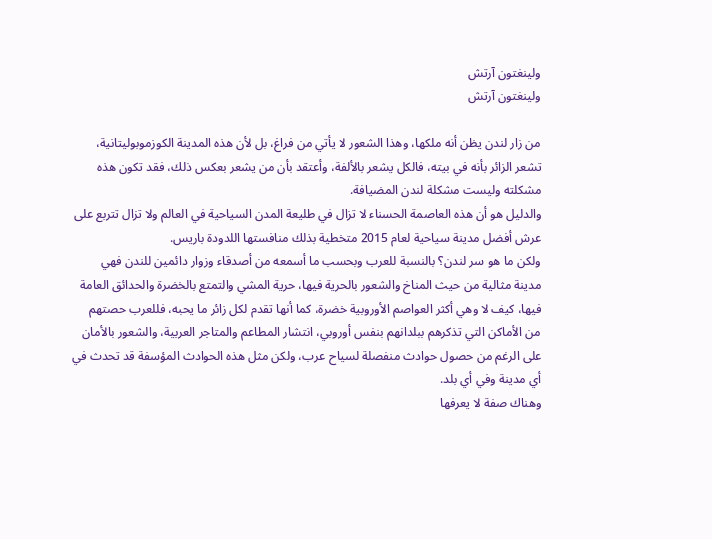ولينغتون آرتش
ولينغتون آرتش

من زار لندن يظن أنه ملكها، وهذا الشعور لا يأتي من فراغ، بل لأن هذه المدينة الكوزموبوليتانية، تشعر الزائر بأنه في بيته، فالكل يشعر بالألفة، وأعتقد بأن من يشعر بعكس ذلك، فقد تكون هذه مشكلته وليست مشكلة لندن المضيافة.
والدليل هو أن هذه العاصمة الحسناء لا تزال في طليعة المدن السياحية في العالم ولا تزال تتربع على عرش أفضل مدينة سياحية لعام 2015 متخطية بذلك منافستها اللدودة باريس.
ولكن ما هو سر لندن؟ بالنسبة للعرب وبحسب ما أسمعه من أصدقاء وزوار دائمين للندن فهي مدينة مثالية من حيث المناخ والشعور بالحرية فيها، حرية المشي والتمتع بالخضرة والحدائق العامة فيها، كيف لا وهي أكثر العواصم الأوروبية خضرة، كما أنها تقدم لكل زائر ما يحبه، فللعرب حصتهم من الأماكن التي تذكرهم ببلدانهم بنفس أوروبي، انتشار المطاعم والمتاجر العربية، والشعور بالأمان على الرغم من حصول حوادث منفصلة لسياح عرب، ولكن مثل هذه الحوادث المؤسفة قد تحدث في أي مدينة وفي أي بلد.
وهناك صفة لا يعرفها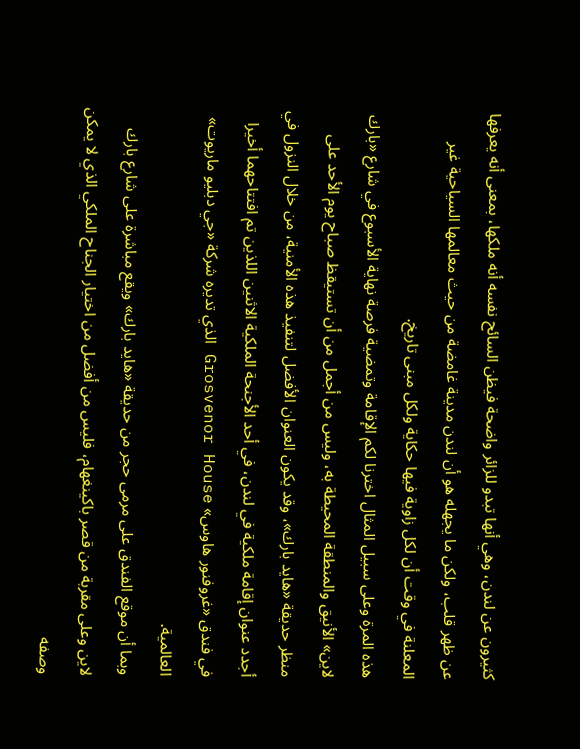كثيرون عن لندن، وهي أنها تبدو للزائر واضحة فيظن السائح نفسه أنه ملكها، بمعنى أنه يعرفها عن ظهر قلب، ولكن ما يجهله هو أن لندن مدينة غامضة من حيث معالمها السياحية غير المعلنة في وقت أن لكل زاوية فيها حكاية ولكل مبنى تاريخ.
هذه المرة وعلى سبيل المثال اخترنا لكم الإقامة وتمضية فرصة نهاية الأسبوع في شارع «بارك لاين» الأنيق والمنطقة المحيطة به، وليس من أجمل من أن تستيقظ صباح يوم الأحد على منظر حديقة «هايد بارك»، وقد يكون العنوان الأفضل لتنفيذ هذه الأمنية، من خلال النزول في أجدد عنوان إقامة ملكية في لندن، في أحد الأجنحة الملكية الاثنين اللذين تم افتتاحهما أخيرا في فندق «غروفنور هاوس» Grosvenor House الذي تديره شركة «جي دبليو ماريوت» العالمية.
وبما أن موقع الفندق على مرمى حجر من حديقة «هايد بارك» ويقع مباشرة على شارع بارك لاين وعلى مقربة من قصر باكينغهام، فليس من أفضل من اختيار الجناح الملكي الذي لا يمكن وصفه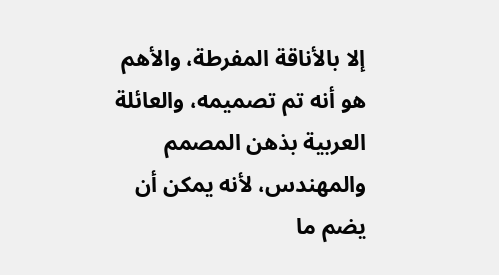إلا بالأناقة المفرطة، والأهم هو أنه تم تصميمه، والعائلة العربية بذهن المصمم والمهندس، لأنه يمكن أن يضم ما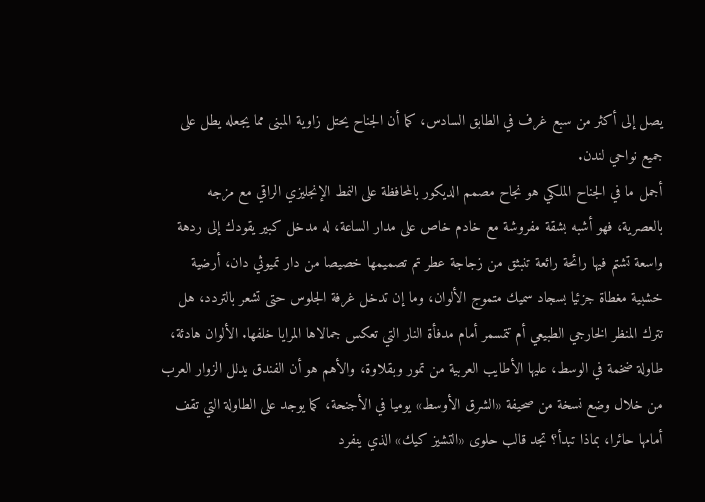يصل إلى أكثر من سبع غرف في الطابق السادس، كما أن الجناح يحتل زاوية المبنى مما يجعله يطل على جميع نواحي لندن.
أجمل ما في الجناح الملكي هو نجاح مصمم الديكور بالمحافظة على النمط الإنجليزي الراقي مع مزجه بالعصرية، فهو أشبه بشقة مفروشة مع خادم خاص على مدار الساعة، له مدخل كبير يقودك إلى ردهة واسعة تشتم فيها رائحة رائعة تنبثق من زجاجة عطر تم تصميمها خصيصا من دار تميوثي دان، أرضية خشبية مغطاة جزئيا بسجاد سميك متموج الألوان، وما إن تدخل غرفة الجلوس حتى تشعر بالتردد، هل تترك المنظر الخارجي الطبيعي أم تتمسمر أمام مدفأة النار التي تعكس جمالاها المرايا خلفها. الألوان هادئة، طاولة ضخمة في الوسط، عليها الأطايب العربية من تمور وبقلاوة، والأهم هو أن الفندق يدلل الزوار العرب من خلال وضع نسخة من صحيفة «الشرق الأوسط» يوميا في الأجنحة، كما يوجد على الطاولة التي تقف أمامها حائرا، بماذا تبدأ؟ تجد قالب حلوى «التشيز كيك» الذي ينفرد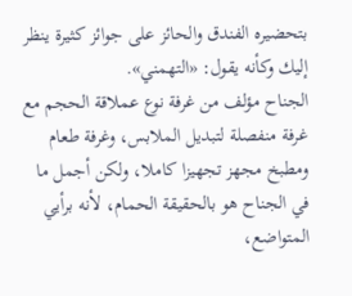بتحضيره الفندق والحائز على جوائز كثيرة ينظر إليك وكأنه يقول: «التهمني».
الجناح مؤلف من غرفة نوع عملاقة الحجم مع غرفة منفصلة لتبديل الملابس، وغرفة طعام ومطبخ مجهز تجهيزا كاملا، ولكن أجمل ما في الجناح هو بالحقيقة الحمام، لأنه برأيي المتواضع،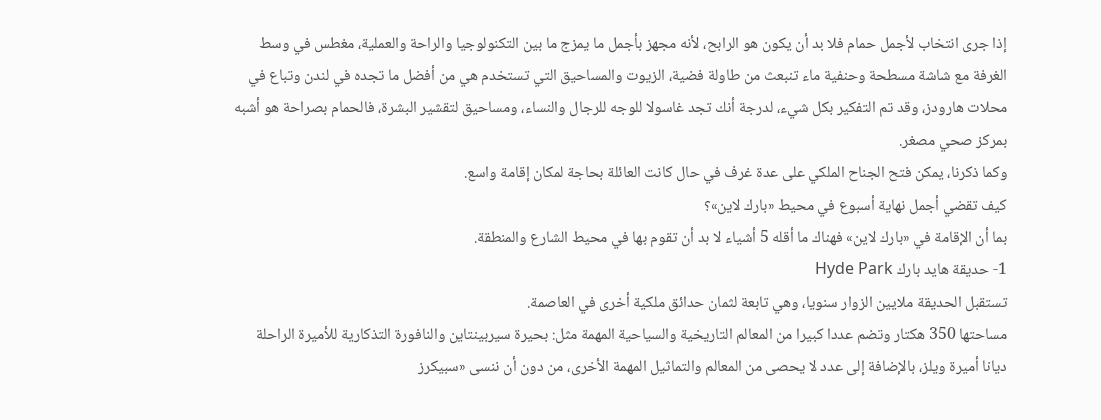إذا جرى انتخاب لأجمل حمام فلا بد أن يكون هو الرابح، لأنه مجهز بأجمل ما يمزج ما بين التكنولوجيا والراحة والعملية، مغطس في وسط الغرفة مع شاشة مسطحة وحنفية ماء تنبعث من طاولة فضية، الزيوت والمساحيق التي تستخدم هي من أفضل ما تجده في لندن وتباع في محلات هارودز، وقد تم التفكير بكل شيء، لدرجة أنك تجد غاسولا للوجه للرجال والنساء، ومساحيق لتقشير البشرة، فالحمام بصراحة هو أشبه بمركز صحي مصغر.
وكما ذكرنا، يمكن فتح الجناح الملكي على عدة غرف في حال كانت العائلة بحاجة لمكان إقامة واسع.
كيف تقضي أجمل نهاية أسبوع في محيط «بارك لاين»؟
بما أن الإقامة في «بارك لاين» فهناك ما أقله 5 أشياء لا بد أن تقوم بها في محيط الشارع والمنطقة.
1- حديقة هايد بارك Hyde Park
تستقبل الحديقة ملايين الزوار سنويا، وهي تابعة لثمان حدائق ملكية أخرى في العاصمة.
مساحتها 350 هكتار وتضم عددا كبيرا من المعالم التاريخية والسياحية المهمة مثل: بحيرة سيربينتاين والنافورة التذكارية للأميرة الراحلة ديانا أميرة ويلز، بالإضافة إلى عدد لا يحصى من المعالم والتماثيل المهمة الأخرى، من دون أن ننسى «سبيكرز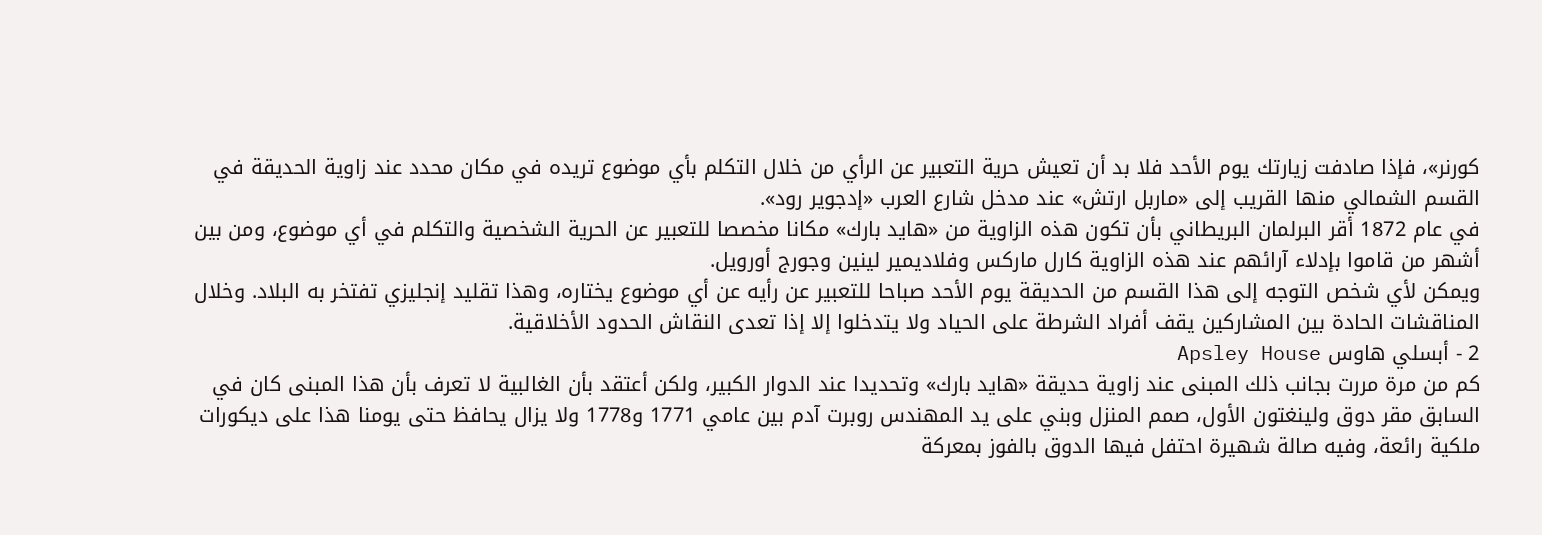كورنر»، فإذا صادفت زيارتك يوم الأحد فلا بد أن تعيش حرية التعبير عن الرأي من خلال التكلم بأي موضوع تريده في مكان محدد عند زاوية الحديقة في القسم الشمالي منها القريب إلى «ماربل ارتش» عند مدخل شارع العرب «إدجوير رود».
في عام 1872 أقر البرلمان البريطاني بأن تكون هذه الزاوية من «هايد بارك» مكانا مخصصا للتعبير عن الحرية الشخصية والتكلم في أي موضوع، ومن بين أشهر من قاموا بإدلاء آرائهم عند هذه الزاوية كارل ماركس وفلاديمير لينين وجورج أورويل.
ويمكن لأي شخص التوجه إلى هذا القسم من الحديقة يوم الأحد صباحا للتعبير عن رأيه عن أي موضوع يختاره، وهذا تقليد إنجليزي تفتخر به البلاد. وخلال المناقشات الحادة بين المشاركين يقف أفراد الشرطة على الحياد ولا يتدخلوا إلا إذا تعدى النقاش الحدود الأخلاقية.
2 - أبسلي هاوس Apsley House
كم من مرة مررت بجانب ذلك المبنى عند زاوية حديقة «هايد بارك» وتحديدا عند الدوار الكبير، ولكن أعتقد بأن الغالبية لا تعرف بأن هذا المبنى كان في السابق مقر دوق ولينغتون الأول، صمم المنزل وبني على يد المهندس روبرت آدم بين عامي 1771 و1778 ولا يزال يحافظ حتى يومنا هذا على ديكورات ملكية رائعة، وفيه صالة شهيرة احتفل فيها الدوق بالفوز بمعركة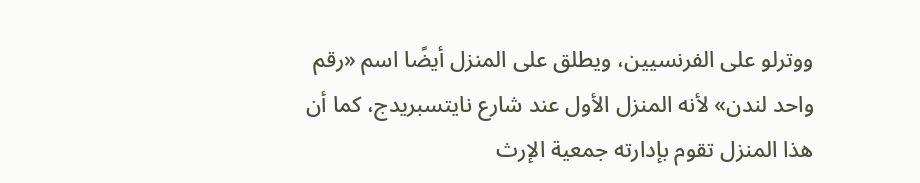ووترلو على الفرنسيين، ويطلق على المنزل أيضًا اسم «رقم واحد لندن» لأنه المنزل الأول عند شارع نايتسبريدج، كما أن هذا المنزل تقوم بإدارته جمعية الإرث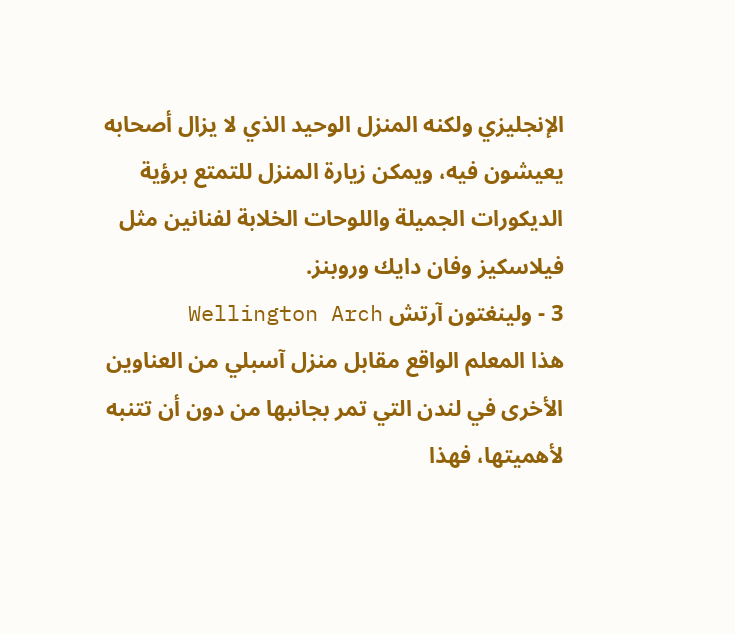الإنجليزي ولكنه المنزل الوحيد الذي لا يزال أصحابه يعيشون فيه، ويمكن زيارة المنزل للتمتع برؤية الديكورات الجميلة واللوحات الخلابة لفنانين مثل فيلاسكيز وفان دايك وروبنز.
3 - ولينغتون آرتش Wellington Arch
هذا المعلم الواقع مقابل منزل آسبلي من العناوين الأخرى في لندن التي تمر بجانبها من دون أن تتنبه لأهميتها، فهذا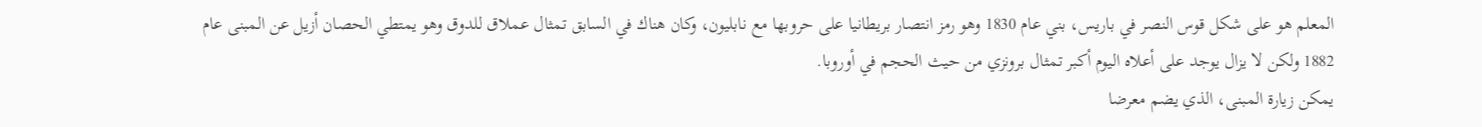المعلم هو على شكل قوس النصر في باريس، بني عام 1830 وهو رمز انتصار بريطانيا على حروبها مع نابليون، وكان هناك في السابق تمثال عملاق للدوق وهو يمتطي الحصان أزيل عن المبنى عام 1882 ولكن لا يزال يوجد على أعلاه اليوم أكبر تمثال برونزي من حيث الحجم في أوروبا.
يمكن زيارة المبنى، الذي يضم معرضا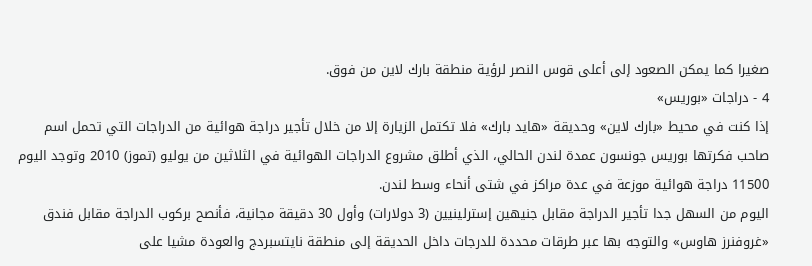صغيرا كما يمكن الصعود إلى أعلى قوس النصر لرؤية منطقة بارك لاين من فوق.
4 - دراجات «بوريس»
إذا كنت في محيط «بارك لاين» وحديقة «هايد بارك» فلا تكتمل الزيارة إلا من خلال تأجير دراجة هوائية من الدراجات التي تحمل اسم صاحب فكرتها بوريس جونسون عمدة لندن الحالي، الذي أطلق مشروع الدراجات الهوائية في الثلاثين من يوليو (تموز) 2010 وتوجد اليوم 11500 دراجة هوائية موزعة في عدة مراكز في شتى أنحاء وسط لندن.
اليوم من السهل جدا تأجير الدراجة مقابل جنيهين إسترلينيين (3 دولارات) وأول 30 دقيقة مجانية، فأنصح بركوب الدراجة مقابل فندق «غروفنرز هاوس» والتوجه بها عبر طرقات محددة للدرجات داخل الحديقة إلى منطقة نايتسبردج والعودة مشيا على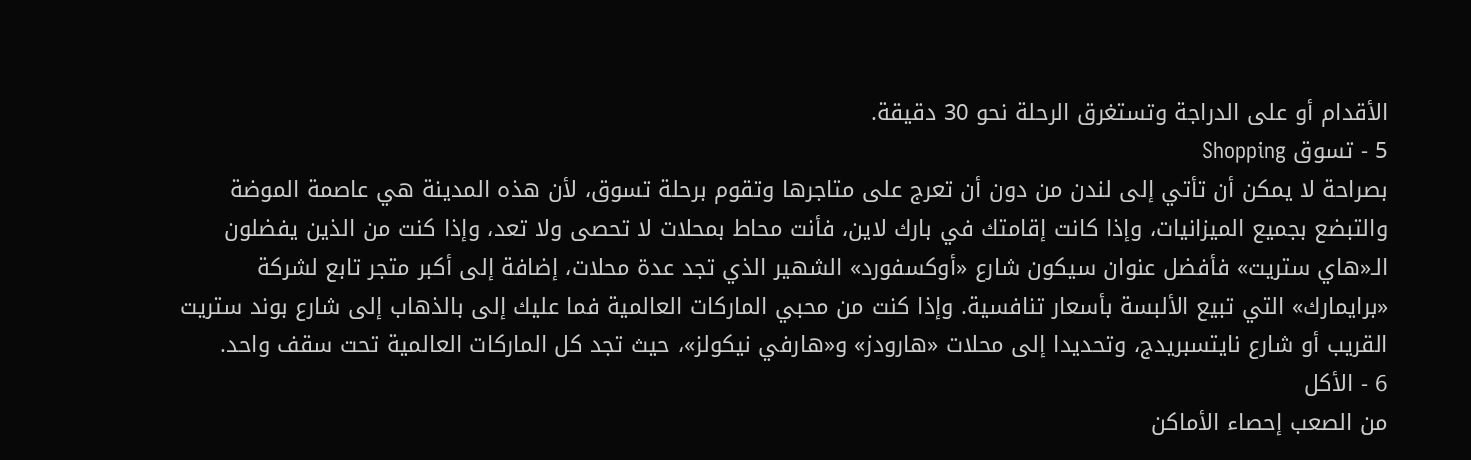الأقدام أو على الدراجة وتستغرق الرحلة نحو 30 دقيقة.
5 - تسوق Shopping
بصراحة لا يمكن أن تأتي إلى لندن من دون أن تعرج على متاجرها وتقوم برحلة تسوق، لأن هذه المدينة هي عاصمة الموضة والتبضع بجميع الميزانيات، وإذا كانت إقامتك في بارك لاين، فأنت محاط بمحلات لا تحصى ولا تعد، وإذا كنت من الذين يفضلون الـ«هاي ستريت» فأفضل عنوان سيكون شارع «أوكسفورد» الشهير الذي تجد عدة محلات، إضافة إلى أكبر متجر تابع لشركة «برايمارك» التي تبيع الألبسة بأسعار تنافسية. وإذا كنت من محبي الماركات العالمية فما عليك إلى بالذهاب إلى شارع بوند ستريت القريب أو شارع نايتسبريدج، وتحديدا إلى محلات «هارودز» و«هارفي نيكولز»، حيث تجد كل الماركات العالمية تحت سقف واحد.
6 - الأكل
من الصعب إحصاء الأماكن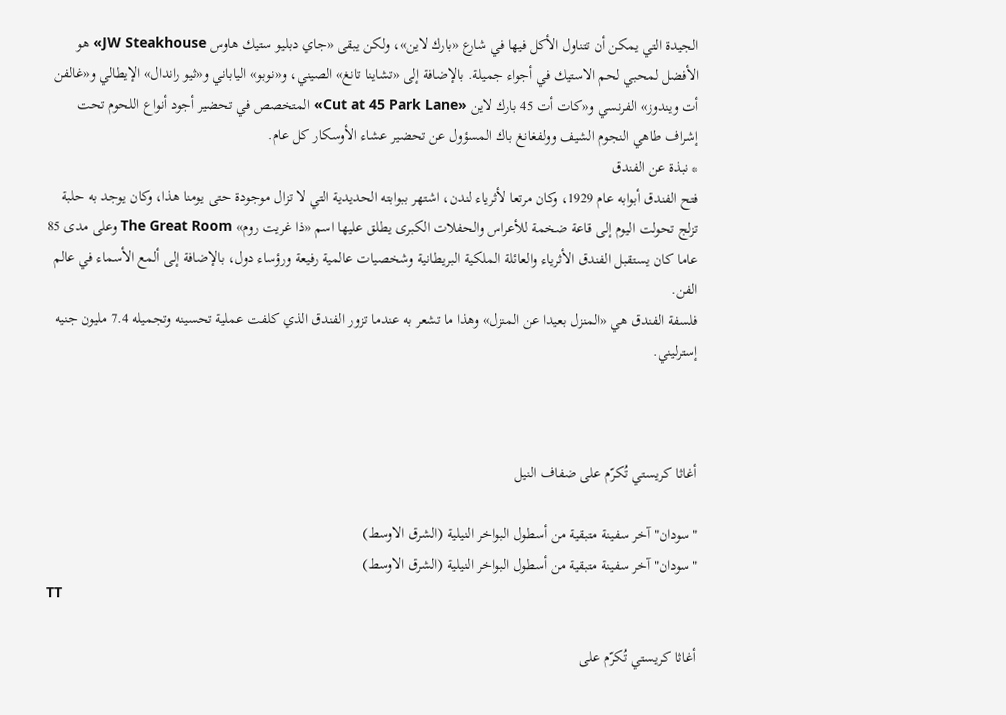الجيدة التي يمكن أن تتناول الأكل فيها في شارع «بارك لاين»، ولكن يبقى «جاي دبليو ستيك هاوس JW Steakhouse» هو الأفضل لمحبي لحم الاستيك في أجواء جميلة. بالإضافة إلى «تشاينا تانغ» الصيني، و«نوبو» الياباني و«ثيو راندال» الإيطالي و«غالفن أت ويندوز» الفرنسي و«كات أت 45 بارك لاين «Cut at 45 Park Lane» المتخصص في تحضير أجود أنواع اللحوم تحت إشراف طاهي النجوم الشيف وولفغانغ باك المسؤول عن تحضير عشاء الأوسكار كل عام.
* نبذة عن الفندق
فتح الفندق أبوابه عام 1929، وكان مرتعا لأثرياء لندن، اشتهر ببوابته الحديدية التي لا تزال موجودة حتى يومنا هذا، وكان يوجد به حلبة تزلج تحولت اليوم إلى قاعة ضخمة للأعراس والحفلات الكبرى يطلق عليها اسم «ذا غريت روم» The Great Room وعلى مدى 85 عاما كان يستقبل الفندق الأثرياء والعائلة الملكية البريطانية وشخصيات عالمية رفيعة ورؤساء دول، بالإضافة إلى ألمع الأسماء في عالم الفن.
فلسفة الفندق هي «المنزل بعيدا عن المنزل» وهذا ما تشعر به عندما تزور الفندق الذي كلفت عملية تحسينه وتجميله 7.4 مليون جنيه إسترليني.



أغاثا كريستي تُكرّم على ضفاف النيل

"سودان" آخر سفينة متبقية من أسطول البواخر النيلية (الشرق الاوسط)
"سودان" آخر سفينة متبقية من أسطول البواخر النيلية (الشرق الاوسط)
TT

أغاثا كريستي تُكرّم على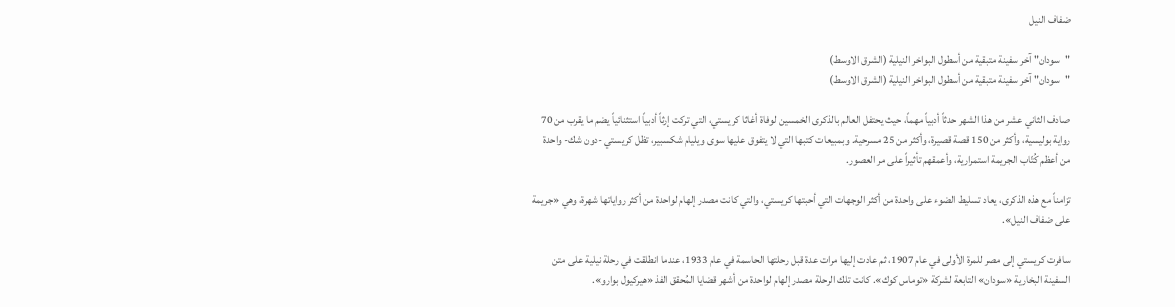ضفاف النيل

"سودان" آخر سفينة متبقية من أسطول البواخر النيلية (الشرق الاوسط)
"سودان" آخر سفينة متبقية من أسطول البواخر النيلية (الشرق الاوسط)

صادف الثاني عشر من هذا الشهر حدثاً أدبياً مهماً، حيث يحتفل العالم بالذكرى الخمسين لوفاة أغاثا كريستي، التي تركت إرثاً أدبياً استثنائياً يضم ما يقرب من 70 رواية بوليسية، وأكثر من 150 قصة قصيرة، وأكثر من 25 مسرحية. وبمبيعات كتبها التي لا يتفوق عليها سوى ويليام شكسبير، تظل كريستي -دون شك- واحدة من أعظم كُتّاب الجريمة استمرارية، وأعمقهم تأثيراً على مر العصور.

تزامناً مع هذه الذكرى، يعاد تسليط الضوء على واحدة من أكثر الوجهات التي أحبتها كريستي، والتي كانت مصدر إلهام لواحدة من أكثر رواياتها شهرة، وهي «جريمة على ضفاف النيل».

سافرت كريستي إلى مصر للمرة الأولى في عام 1907، ثم عادت إليها مرات عدة قبل رحلتها الحاسمة في عام 1933، عندما انطلقت في رحلة نيلية على متن السفينة البخارية «سودان» التابعة لشركة «توماس كوك». كانت تلك الرحلة مصدر إلهام لواحدة من أشهر قضايا المُحقق الفذ «هيركيول بوارو».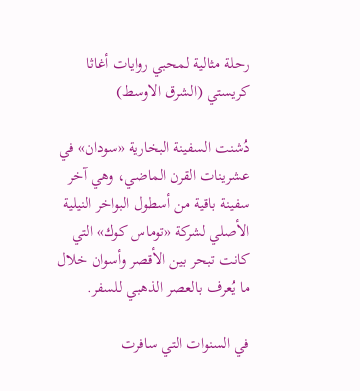رحلة مثالية لمحبي روايات أغاثا كريستي (الشرق الاوسط)

دُشنت السفينة البخارية «سودان» في عشرينات القرن الماضي، وهي آخر سفينة باقية من أسطول البواخر النيلية الأصلي لشركة «توماس كوك» التي كانت تبحر بين الأقصر وأسوان خلال ما يُعرف بالعصر الذهبي للسفر.

في السنوات التي سافرت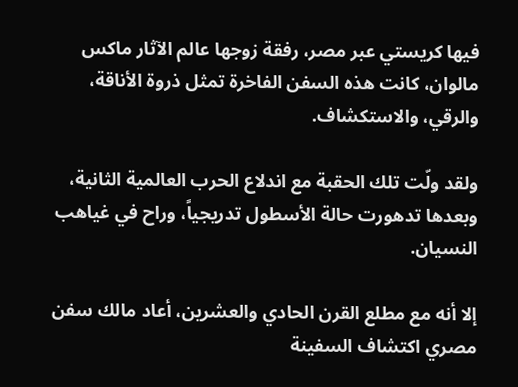فيها كريستي عبر مصر، رفقة زوجها عالم الآثار ماكس مالوان، كانت هذه السفن الفاخرة تمثل ذروة الأناقة، والرقي، والاستكشاف.

ولقد ولّت تلك الحقبة مع اندلاع الحرب العالمية الثانية، وبعدها تدهورت حالة الأسطول تدريجياً، وراح في غياهب النسيان.

إلا أنه مع مطلع القرن الحادي والعشرين، أعاد مالك سفن مصري اكتشاف السفينة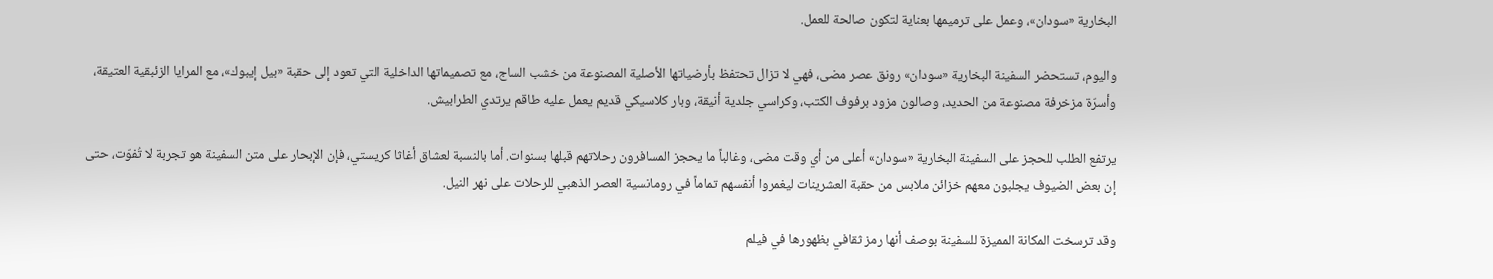البخارية «سودان»، وعمل على ترميمها بعناية لتكون صالحة للعمل.

واليوم، تستحضر السفينة البخارية «سودان» رونق عصر مضى، فهي لا تزال تحتفظ بأرضياتها الأصلية المصنوعة من خشب الساج، مع تصميماتها الداخلية التي تعود إلى حقبة «بيل إيبوك»، مع المرايا الزئبقية العتيقة، وأسرّة مزخرفة مصنوعة من الحديد، وصالون مزود برفوف الكتب، وكراسي جلدية أنيقة، وبار كلاسيكي قديم يعمل عليه طاقم يرتدي الطرابيش.

يرتفع الطلب للحجز على السفينة البخارية «سودان» أعلى من أي وقت مضى، وغالباً ما يحجز المسافرون رحلاتهم قبلها بسنوات. أما بالنسبة لعشاق أغاثا كريستي، فإن الإبحار على متن السفينة هو تجربة لا تُفوّت، حتى إن بعض الضيوف يجلبون معهم خزائن ملابس من حقبة العشرينات ليغمروا أنفسهم تماماً في رومانسية العصر الذهبي للرحلات على نهر النيل.

وقد ترسخت المكانة المميزة للسفينة بوصف أنها رمز ثقافي بظهورها في فيلم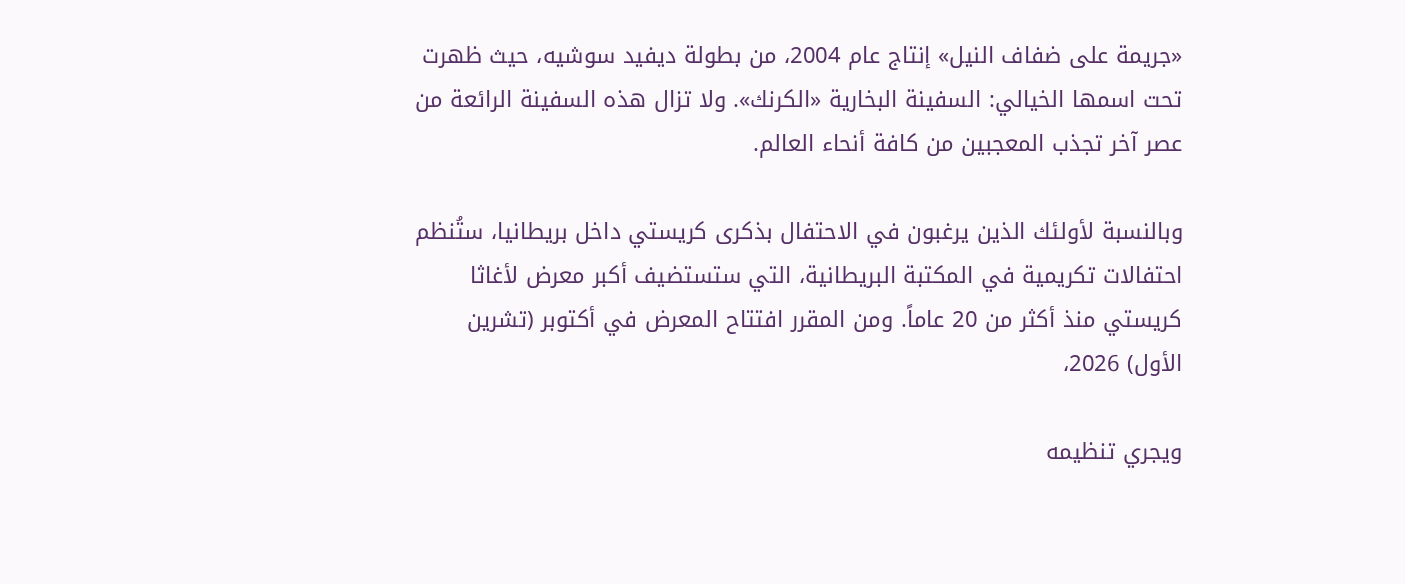«جريمة على ضفاف النيل» إنتاج عام 2004، من بطولة ديفيد سوشيه، حيث ظهرت تحت اسمها الخيالي: السفينة البخارية «الكرنك». ولا تزال هذه السفينة الرائعة من عصر آخر تجذب المعجبين من كافة أنحاء العالم.

وبالنسبة لأولئك الذين يرغبون في الاحتفال بذكرى كريستي داخل بريطانيا، ستُنظم احتفالات تكريمية في المكتبة البريطانية، التي ستستضيف أكبر معرض لأغاثا كريستي منذ أكثر من 20 عاماً. ومن المقرر افتتاح المعرض في أكتوبر (تشرين الأول) 2026،

ويجري تنظيمه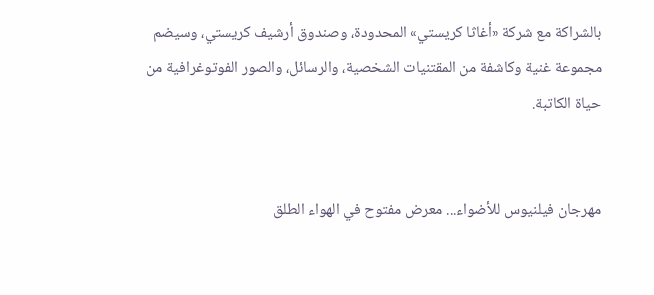بالشراكة مع شركة «أغاثا كريستي» المحدودة، وصندوق أرشيف كريستي، وسيضم مجموعة غنية وكاشفة من المقتنيات الشخصية، والرسائل، والصور الفوتوغرافية من حياة الكاتبة.


مهرجان فيلنيوس للأضواء... معرض مفتوح في الهواء الطلق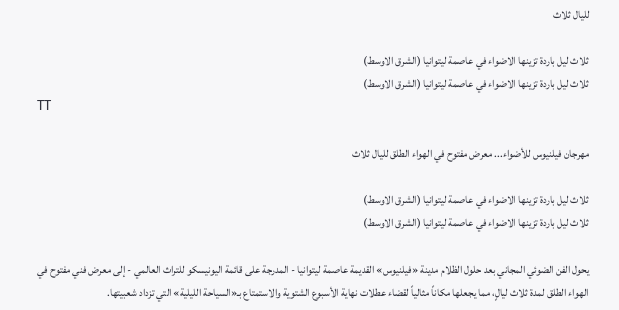لليال ثلاث

ثلاث ليل باردة تزينها الاضواء في عاصمة ليتوانيا (الشرق الاوسط)
ثلاث ليل باردة تزينها الاضواء في عاصمة ليتوانيا (الشرق الاوسط)
TT

مهرجان فيلنيوس للأضواء... معرض مفتوح في الهواء الطلق لليال ثلاث

ثلاث ليل باردة تزينها الاضواء في عاصمة ليتوانيا (الشرق الاوسط)
ثلاث ليل باردة تزينها الاضواء في عاصمة ليتوانيا (الشرق الاوسط)

يحول الفن الضوئي المجاني بعد حلول الظلام مدينة «فيلنيوس» القديمة عاصمة ليتوانيا - المدرجة على قائمة اليونيسكو للتراث العالمي - إلى معرض فني مفتوح في الهواء الطلق لمدة ثلاث ليالٍ، مما يجعلها مكاناً مثالياً لقضاء عطلات نهاية الأسبوع الشتوية والاستمتاع بـ«السياحة الليلية» التي تزداد شعبيتها.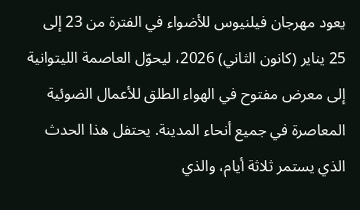يعود مهرجان فيلنيوس للأضواء في الفترة من 23 إلى 25 يناير (كانون الثاني) 2026، ليحوّل العاصمة الليتوانية إلى معرض مفتوح في الهواء الطلق للأعمال الضوئية المعاصرة في جميع أنحاء المدينة. يحتفل هذا الحدث الذي يستمر ثلاثة أيام، والذي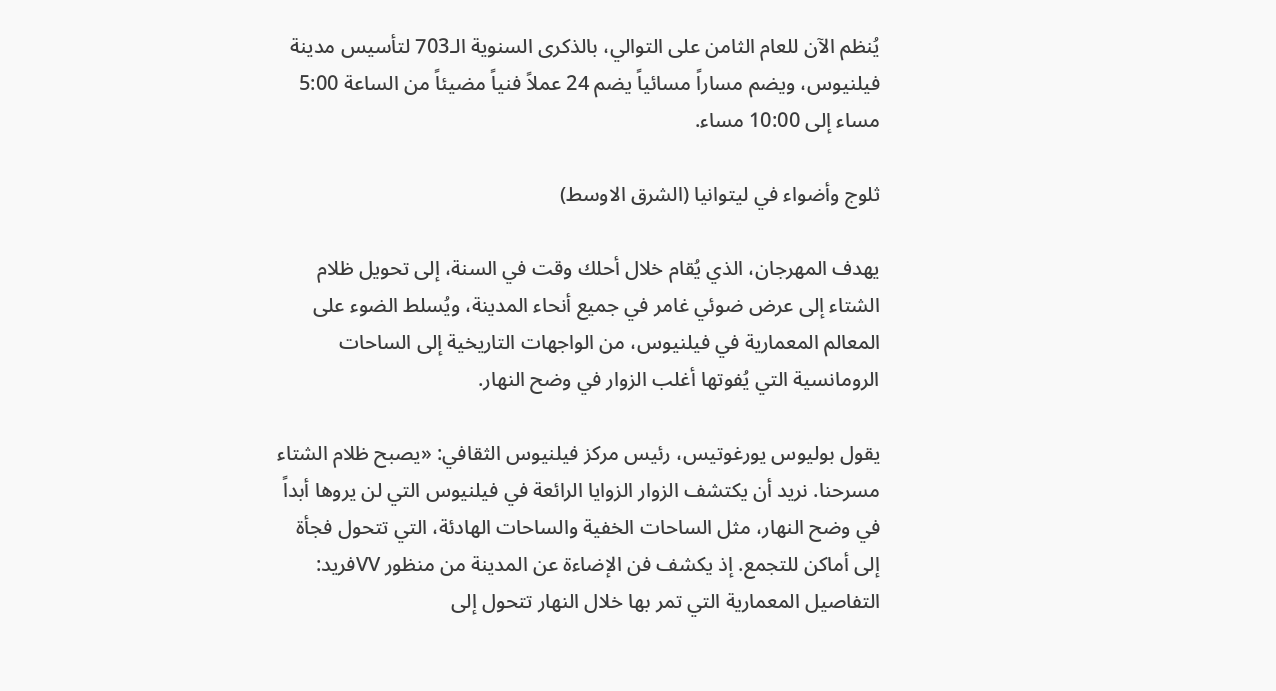يُنظم الآن للعام الثامن على التوالي، بالذكرى السنوية الـ703 لتأسيس مدينة فيلنيوس، ويضم مساراً مسائياً يضم 24 عملاً فنياً مضيئاً من الساعة 5:00 مساء إلى 10:00 مساء.

ثلوج وأضواء في ليتوانيا (الشرق الاوسط)

يهدف المهرجان، الذي يُقام خلال أحلك وقت في السنة، إلى تحويل ظلام الشتاء إلى عرض ضوئي غامر في جميع أنحاء المدينة، ويُسلط الضوء على المعالم المعمارية في فيلنيوس، من الواجهات التاريخية إلى الساحات الرومانسية التي يُفوتها أغلب الزوار في وضح النهار.

يقول بوليوس يورغوتيس، رئيس مركز فيلنيوس الثقافي: «يصبح ظلام الشتاء مسرحنا. نريد أن يكتشف الزوار الزوايا الرائعة في فيلنيوس التي لن يروها أبداً في وضح النهار، مثل الساحات الخفية والساحات الهادئة، التي تتحول فجأة إلى أماكن للتجمع. إذ يكشف فن الإضاءة عن المدينة من منظور VVفريد: التفاصيل المعمارية التي تمر بها خلال النهار تتحول إلى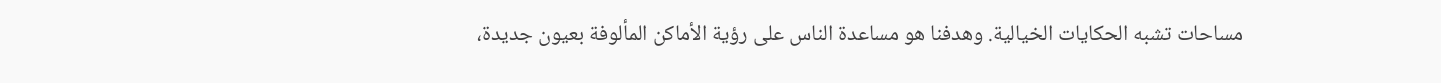مساحات تشبه الحكايات الخيالية. وهدفنا هو مساعدة الناس على رؤية الأماكن المألوفة بعيون جديدة،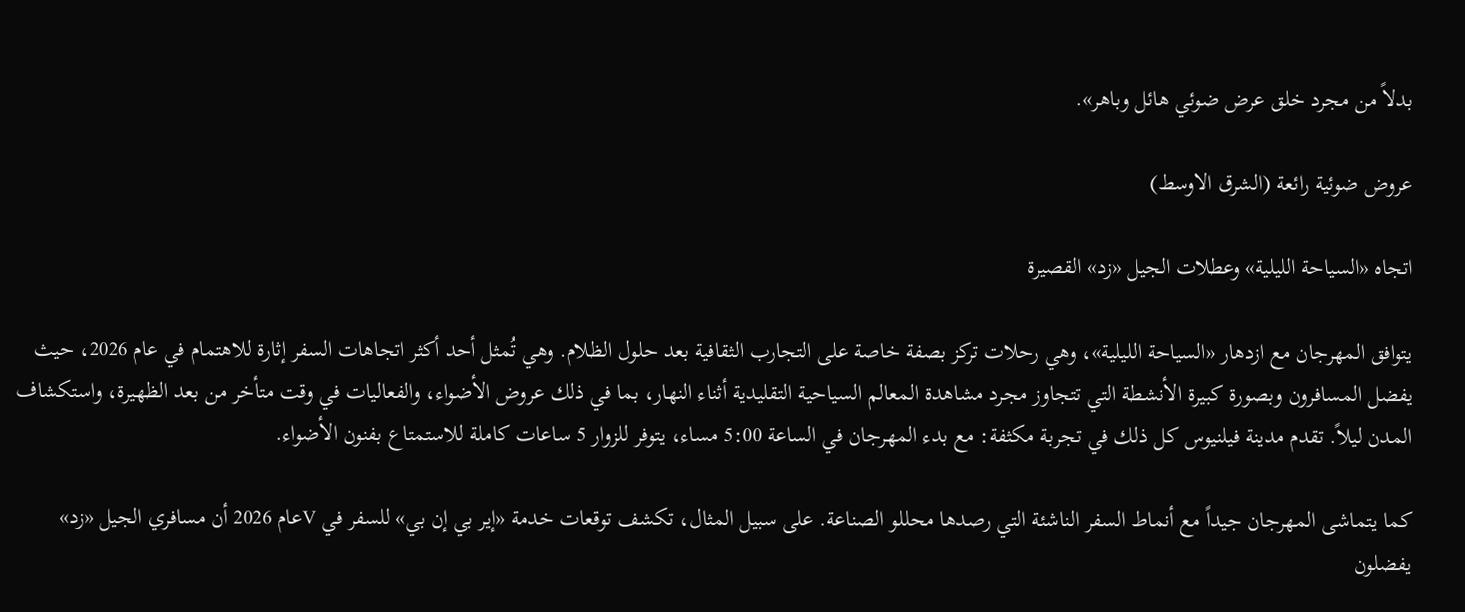بدلاً من مجرد خلق عرض ضوئي هائل وباهر».

عروض ضوئية رائعة (الشرق الاوسط)

اتجاه «السياحة الليلية» وعطلات الجيل «زد» القصيرة

يتوافق المهرجان مع ازدهار «السياحة الليلية»، وهي رحلات تركز بصفة خاصة على التجارب الثقافية بعد حلول الظلام. وهي تُمثل أحد أكثر اتجاهات السفر إثارة للاهتمام في عام 2026، حيث يفضل المسافرون وبصورة كبيرة الأنشطة التي تتجاوز مجرد مشاهدة المعالم السياحية التقليدية أثناء النهار، بما في ذلك عروض الأضواء، والفعاليات في وقت متأخر من بعد الظهيرة، واستكشاف المدن ليلاً. تقدم مدينة فيلنيوس كل ذلك في تجربة مكثفة: مع بدء المهرجان في الساعة 5:00 مساء، يتوفر للزوار 5 ساعات كاملة للاستمتاع بفنون الأضواء.

كما يتماشى المهرجان جيداً مع أنماط السفر الناشئة التي رصدها محللو الصناعة. على سبيل المثال، تكشف توقعات خدمة «إير بي إن بي» للسفر في Vعام 2026 أن مسافري الجيل «زد» يفضلون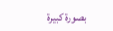بصورة كبيرة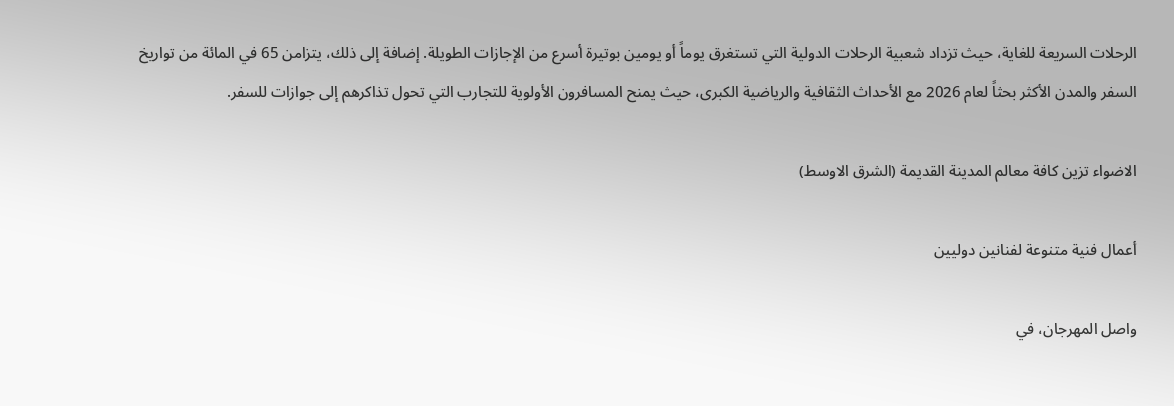الرحلات السريعة للغاية، حيث تزداد شعبية الرحلات الدولية التي تستغرق يوماً أو يومين بوتيرة أسرع من الإجازات الطويلة. إضافة إلى ذلك، يتزامن 65 في المائة من تواريخ السفر والمدن الأكثر بحثاً لعام 2026 مع الأحداث الثقافية والرياضية الكبرى، حيث يمنح المسافرون الأولوية للتجارب التي تحول تذاكرهم إلى جوازات للسفر.

الاضواء تزين كافة معالم المدينة القديمة (الشرق الاوسط)

أعمال فنية متنوعة لفنانين دوليين

واصل المهرجان، في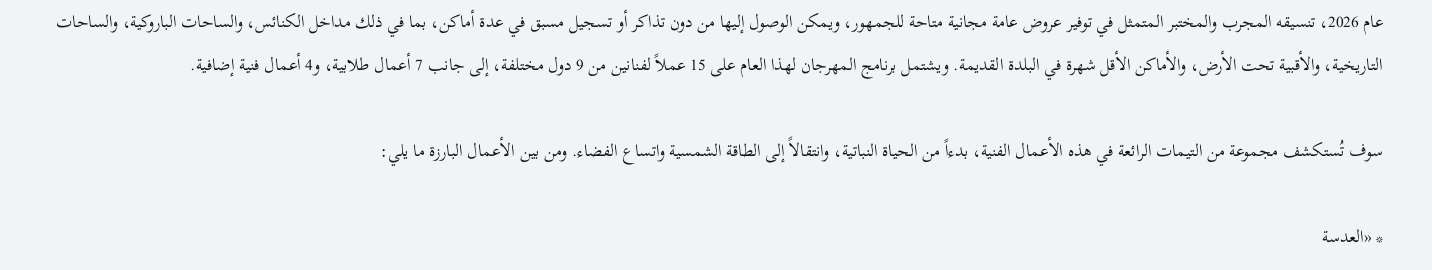عام 2026، تنسيقه المجرب والمختبر المتمثل في توفير عروض عامة مجانية متاحة للجمهور، ويمكن الوصول إليها من دون تذاكر أو تسجيل مسبق في عدة أماكن، بما في ذلك مداخل الكنائس، والساحات الباروكية، والساحات التاريخية، والأقبية تحت الأرض، والأماكن الأقل شهرة في البلدة القديمة. ويشتمل برنامج المهرجان لهذا العام على 15 عملاً لفنانين من 9 دول مختلفة، إلى جانب 7 أعمال طلابية، و4 أعمال فنية إضافية.

سوف تُستكشف مجموعة من التيمات الرائعة في هذه الأعمال الفنية، بدءاً من الحياة النباتية، وانتقالاً إلى الطاقة الشمسية واتساع الفضاء. ومن بين الأعمال البارزة ما يلي:

* «العدسة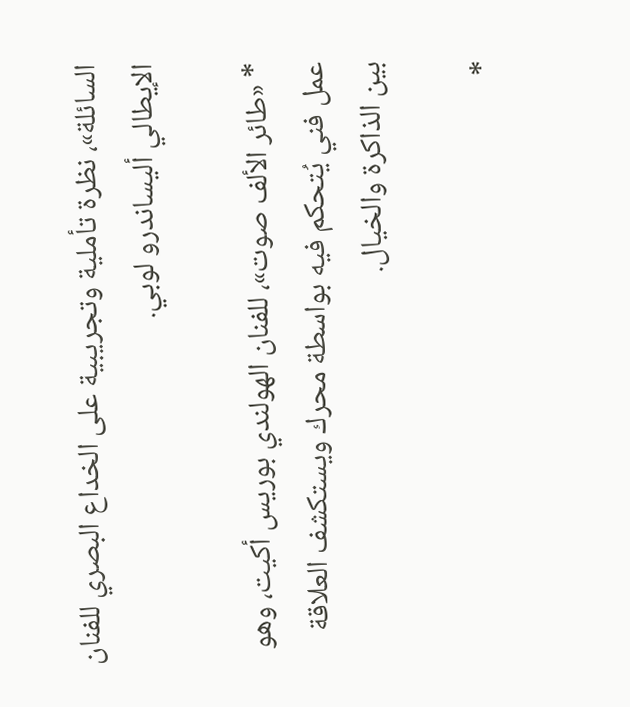السائلة»، نظرة تأملية وتجريبية على الخداع البصري للفنان الإيطالي أليساندرو لوبي.

* «طائر الألف صوت»، للفنان الهولندي بوريس أكيت، وهو عمل فني يُتحكم فيه بواسطة محرك ويستكشف العلاقة بين الذاكرة والخيال.

*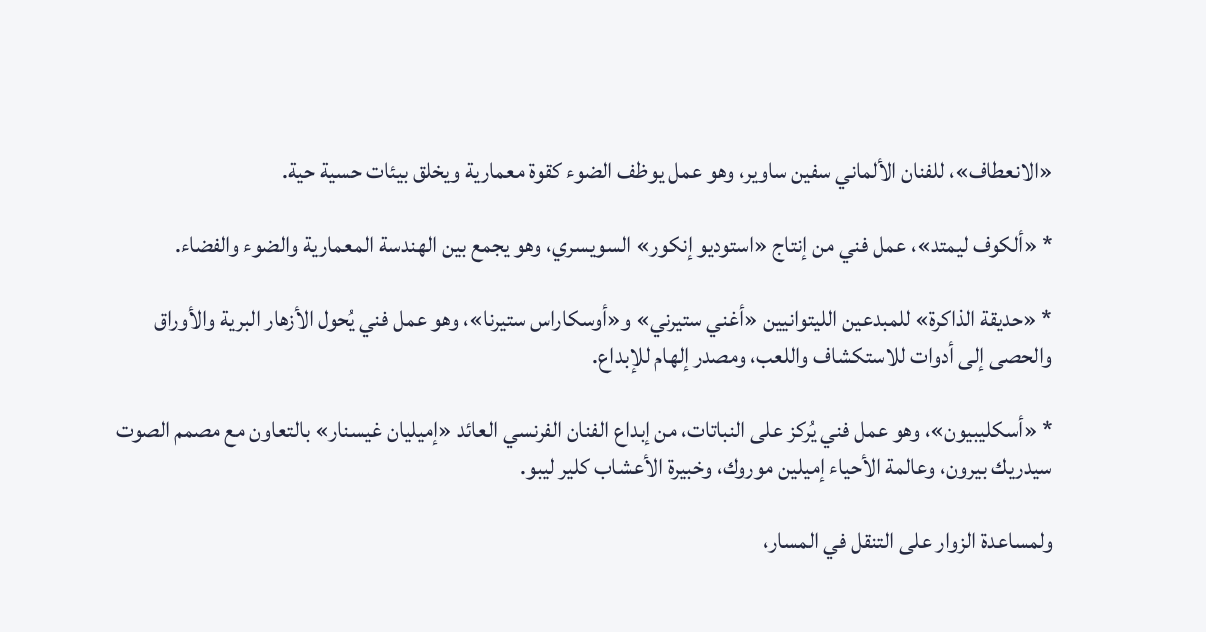«الانعطاف»، للفنان الألماني سفين ساوير، وهو عمل يوظف الضوء كقوة معمارية ويخلق بيئات حسية حية.

* «ألكوف ليمتد»، عمل فني من إنتاج «استوديو إنكور» السويسري، وهو يجمع بين الهندسة المعمارية والضوء والفضاء.

* «حديقة الذاكرة» للمبدعين الليتوانيين «أغني ستيرني» و«أوسكاراس ستيرنا»، وهو عمل فني يُحول الأزهار البرية والأوراق والحصى إلى أدوات للاستكشاف واللعب، ومصدر إلهام للإبداع.

* «أسكليبيون»، وهو عمل فني يُركز على النباتات، من إبداع الفنان الفرنسي العائد «إميليان غيسنار» بالتعاون مع مصمم الصوت سيدريك بيرون، وعالمة الأحياء إميلين موروك، وخبيرة الأعشاب كلير ليبو.

ولمساعدة الزوار على التنقل في المسار،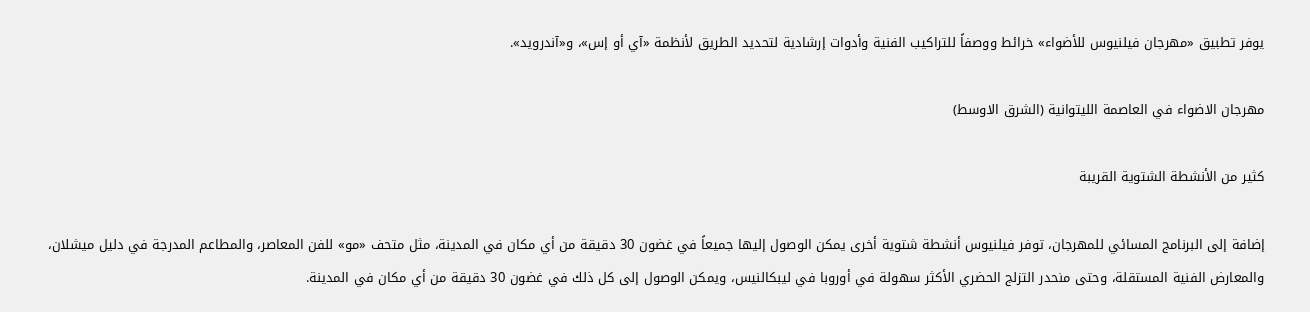يوفر تطبيق «مهرجان فيلنيوس للأضواء» خرائط ووصفاً للتراكيب الفنية وأدوات إرشادية لتحديد الطريق لأنظمة «آي أو إس»، و«آندرويد».

مهرجان الاضواء في العاصمة الليتوانية (الشرق الاوسط)

كثير من الأنشطة الشتوية القريبة

إضافة إلى البرنامج المسائي للمهرجان، توفر فيلنيوس أنشطة شتوية أخرى يمكن الوصول إليها جميعاً في غضون 30 دقيقة من أي مكان في المدينة، مثل متحف «مو» للفن المعاصر، والمطاعم المدرجة في دليل ميشلان، والمعارض الفنية المستقلة، وحتى منحدر التزلج الحضري الأكثر سهولة في أوروبا في ليبكالنيس، ويمكن الوصول إلى كل ذلك في غضون 30 دقيقة من أي مكان في المدينة.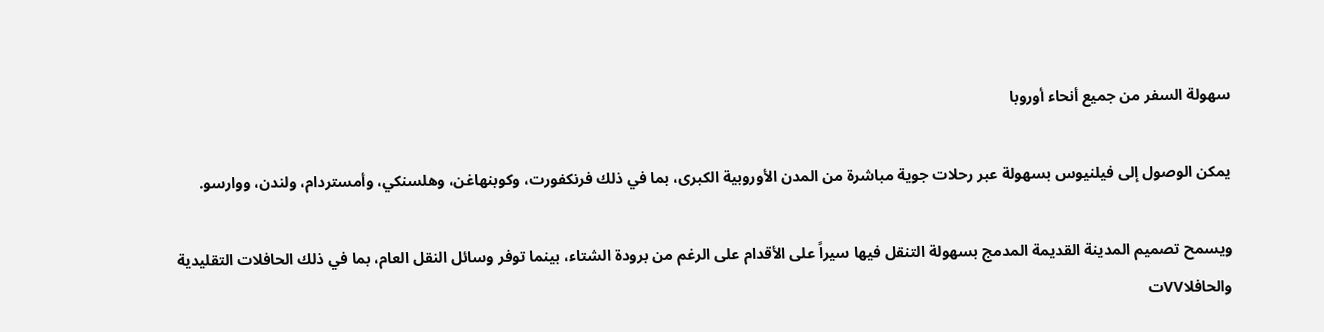سهولة السفر من جميع أنحاء أوروبا

يمكن الوصول إلى فيلنيوس بسهولة عبر رحلات جوية مباشرة من المدن الأوروبية الكبرى، بما في ذلك فرنكفورت، وكوبنهاغن، وهلسنكي، وأمستردام، ولندن، ووارسو.

ويسمح تصميم المدينة القديمة المدمج بسهولة التنقل فيها سيراً على الأقدام على الرغم من برودة الشتاء، بينما توفر وسائل النقل العام، بما في ذلك الحافلات التقليدية والحافلاVVت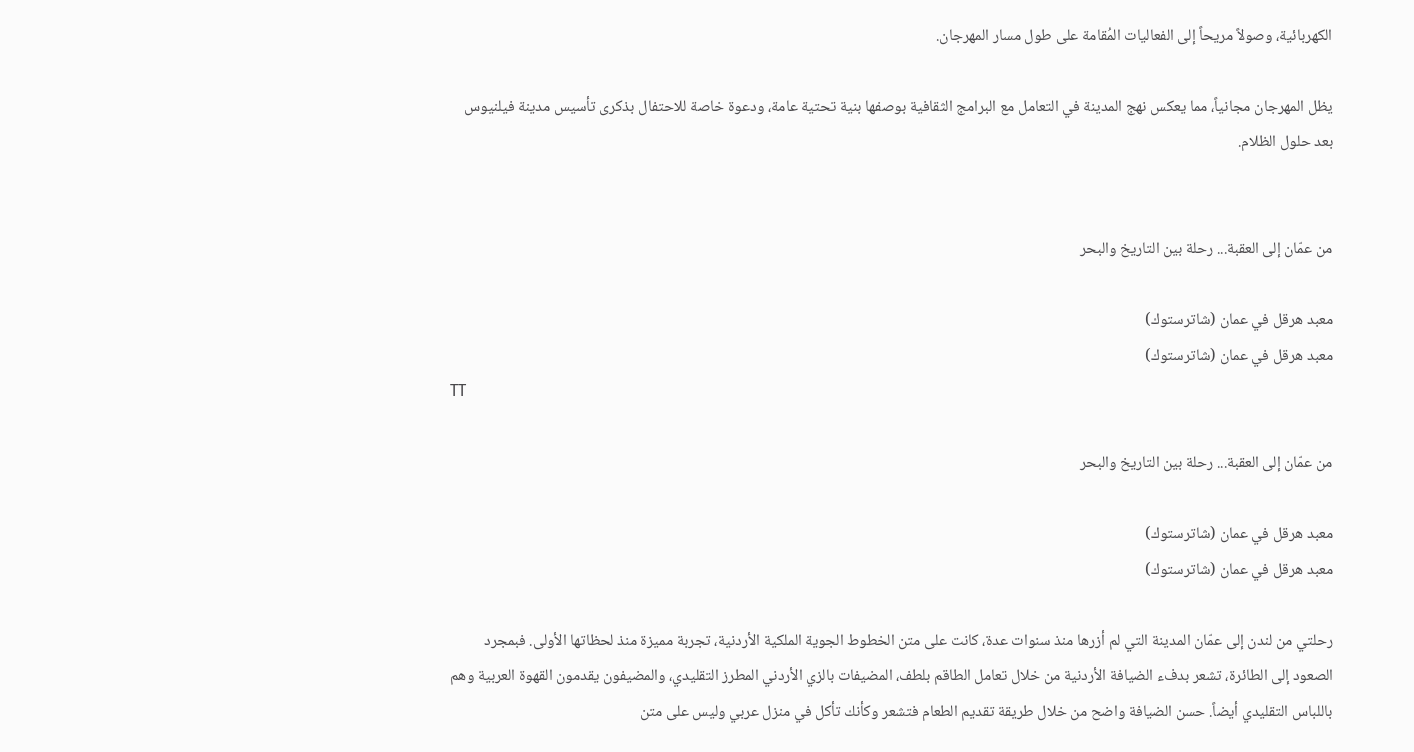الكهربائية، وصولاً مريحاً إلى الفعاليات المُقامة على طول مسار المهرجان.

يظل المهرجان مجانياً، مما يعكس نهج المدينة في التعامل مع البرامج الثقافية بوصفها بنية تحتية عامة، ودعوة خاصة للاحتفال بذكرى تأسيس مدينة فيلنيوس بعد حلول الظلام.


من عمّان إلى العقبة... رحلة بين التاريخ والبحر

معبد هرقل في عمان (شاترستوك)
معبد هرقل في عمان (شاترستوك)
TT

من عمّان إلى العقبة... رحلة بين التاريخ والبحر

معبد هرقل في عمان (شاترستوك)
معبد هرقل في عمان (شاترستوك)

رحلتي من لندن إلى عمّان المدينة التي لم أزرها منذ سنوات عدة، كانت على متن الخطوط الجوية الملكية الأردنية، تجربة مميزة منذ لحظاتها الأولى. فبمجرد الصعود إلى الطائرة، تشعر بدفء الضيافة الأردنية من خلال تعامل الطاقم بلطف، المضيفات بالزي الأردني المطرز التقليدي، والمضيفون يقدمون القهوة العربية وهم باللباس التقليدي أيضاً. حسن الضيافة واضح من خلال طريقة تقديم الطعام فتشعر وكأنك تأكل في منزل عربي وليس على متن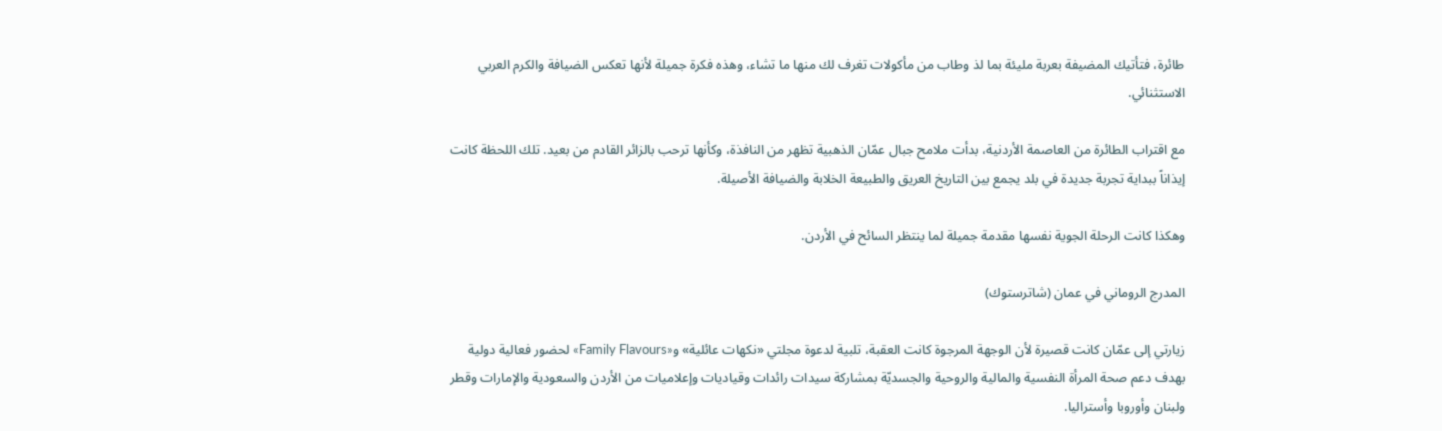طائرة، فتأتيك المضيفة بعربة مليئة بما لذ وطاب من مأكولات تغرف لك منها ما تشاء، وهذه فكرة جميلة لأنها تعكس الضيافة والكرم العربي الاستثنائي.

مع اقتراب الطائرة من العاصمة الأردنية، بدأت ملامح جبال عمّان الذهبية تظهر من النافذة، وكأنها ترحب بالزائر القادم من بعيد. تلك اللحظة كانت إيذاناً ببداية تجربة جديدة في بلد يجمع بين التاريخ العريق والطبيعة الخلابة والضيافة الأصيلة.

وهكذا كانت الرحلة الجوية نفسها مقدمة جميلة لما ينتظر السائح في الأردن.

المدرج الروماني في عمان (شاترستوك)

زيارتي إلى عمّان كانت قصيرة لأن الوجهة المرجوة كانت العقبة، تلبية لدعوة مجلتي «نكهات عائلية» و«Family Flavours» لحضور فعالية دولية بهدف دعم صحة المرأة النفسية والمالية والروحية والجسديّة بمشاركة سيدات رائدات وقياديات وإعلاميات من الأردن والسعودية والإمارات وقطر ولبنان وأوروبا وأستراليا.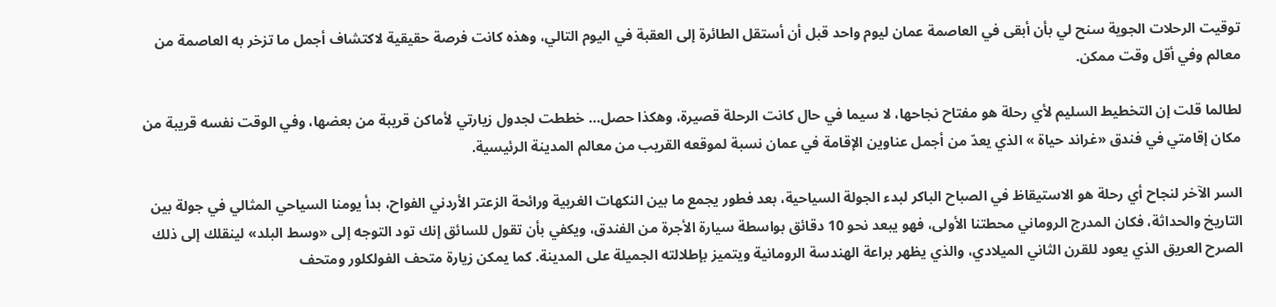توقيت الرحلات الجوية سنح لي بأن أبقى في العاصمة عمان ليوم واحد قبل أن أستقل الطائرة إلى العقبة في اليوم التالي، وهذه كانت فرصة حقيقية لاكتشاف أجمل ما تزخر به العاصمة من معالم وفي أقل وقت ممكن.

لطالما قلت إن التخطيط السليم لأي رحلة هو مفتاح نجاحها، لا سيما في حال كانت الرحلة قصيرة، وهكذا حصل... خططت لجدول زيارتي لأماكن قريبة من بعضها، وفي الوقت نفسه قريبة من مكان إقامتي في فندق «غراند حياة » الذي يعدّ من أجمل عناوين الإقامة في عمان نسبة لموقعه القريب من معالم المدينة الرئيسية.

السر الآخر لنجاح أي رحلة هو الاستيقاظ في الصباح الباكر لبدء الجولة السياحية، بعد فطور يجمع ما بين النكهات الغربية ورائحة الزعتر الأردني الفواح، بدأ يومنا السياحي المثالي في جولة بين التاريخ والحداثة، فكان المدرج الروماني محطتنا الأولى، فهو يبعد نحو 10 دقائق بواسطة سيارة الأجرة من الفندق، ويكفي بأن تقول للسائق إنك تود التوجه إلى «وسط البلد» لينقلك إلى ذلك الصرح العريق الذي يعود للقرن الثاني الميلادي، والذي يظهر براعة الهندسة الرومانية ويتميز بإطلالته الجميلة على المدينة. كما يمكن زيارة متحف الفولكلور ومتحف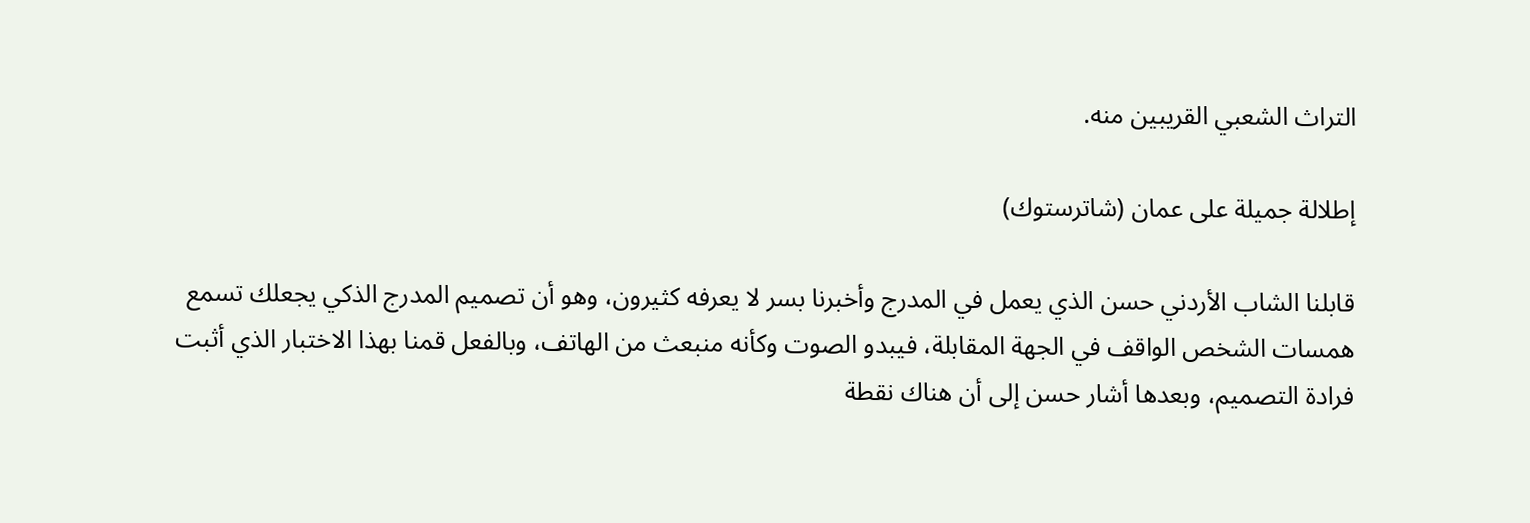التراث الشعبي القريبين منه.

إطلالة جميلة على عمان (شاترستوك)

قابلنا الشاب الأردني حسن الذي يعمل في المدرج وأخبرنا بسر لا يعرفه كثيرون، وهو أن تصميم المدرج الذكي يجعلك تسمع همسات الشخص الواقف في الجهة المقابلة، فيبدو الصوت وكأنه منبعث من الهاتف، وبالفعل قمنا بهذا الاختبار الذي أثبت فرادة التصميم، وبعدها أشار حسن إلى أن هناك نقطة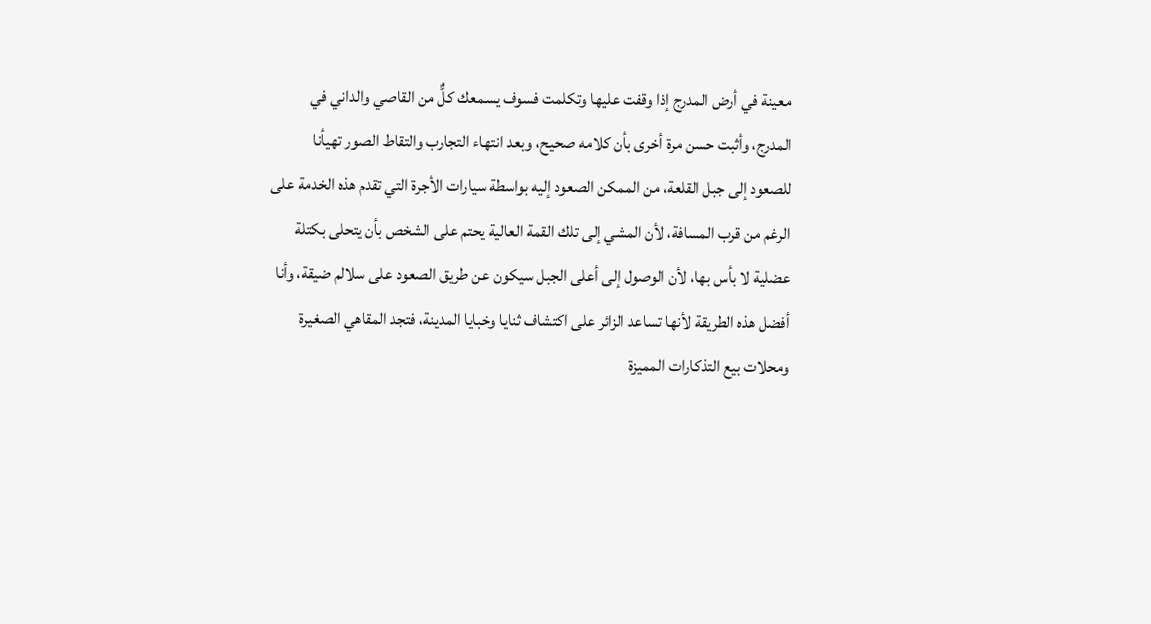معينة في أرض المدرج إذا وقفت عليها وتكلمت فسوف يسمعك كلٌّ من القاصي والداني في المدرج، وأثبت حسن مرة أخرى بأن كلامه صحيح، وبعد انتهاء التجارب والتقاط الصور تهيأنا للصعود إلى جبل القلعة، من الممكن الصعود إليه بواسطة سيارات الأجرة التي تقدم هذه الخدمة على الرغم من قرب المسافة، لأن المشي إلى تلك القمة العالية يحتم على الشخص بأن يتحلى بكتلة عضلية لا بأس بها، لأن الوصول إلى أعلى الجبل سيكون عن طريق الصعود على سلالم ضيقة، وأنا أفضل هذه الطريقة لأنها تساعد الزائر على اكتشاف ثنايا وخبايا المدينة، فتجد المقاهي الصغيرة ومحلات بيع التذكارات المميزة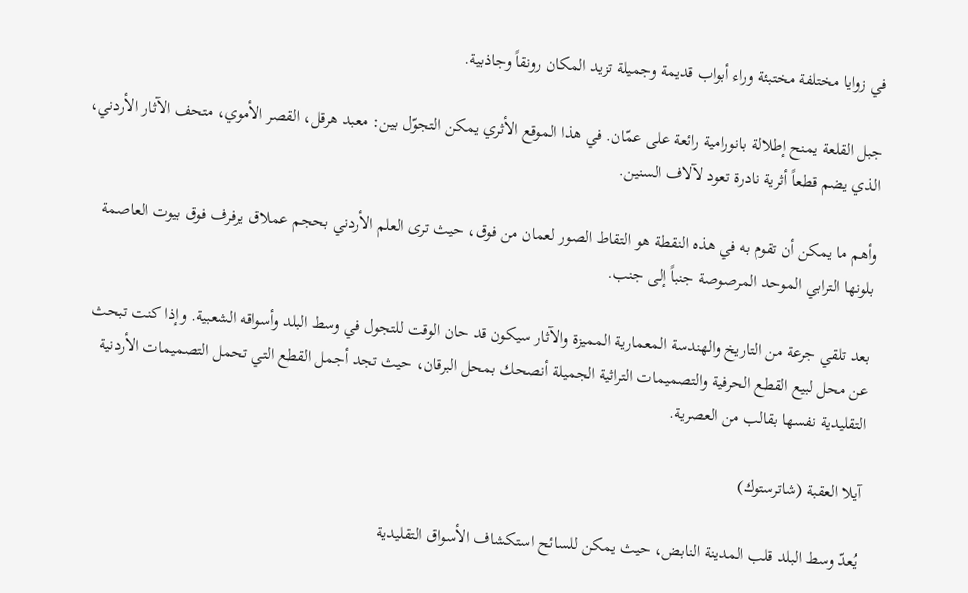في زوايا مختلفة مختبئة وراء أبواب قديمة وجميلة تزيد المكان رونقاً وجاذبية.

جبل القلعة يمنح إطلالة بانورامية رائعة على عمّان. في هذا الموقع الأثري يمكن التجوّل بين: معبد هرقل، القصر الأموي، متحف الآثار الأردني، الذي يضم قطعاً أثرية نادرة تعود لآلاف السنين.

وأهم ما يمكن أن تقوم به في هذه النقطة هو التقاط الصور لعمان من فوق، حيث ترى العلم الأردني بحجم عملاق يرفرف فوق بيوت العاصمة بلونها الترابي الموحد المرصوصة جنباً إلى جنب.

بعد تلقي جرعة من التاريخ والهندسة المعمارية المميزة والآثار سيكون قد حان الوقت للتجول في وسط البلد وأسواقه الشعبية. وإذا كنت تبحث عن محل لبيع القطع الحرفية والتصميمات التراثية الجميلة أنصحك بمحل البرقان، حيث تجد أجمل القطع التي تحمل التصميمات الأردنية التقليدية نفسها بقالب من العصرية.

آيلا العقبة (شاترستوك)

يُعدّ وسط البلد قلب المدينة النابض، حيث يمكن للسائح استكشاف الأسواق التقليدية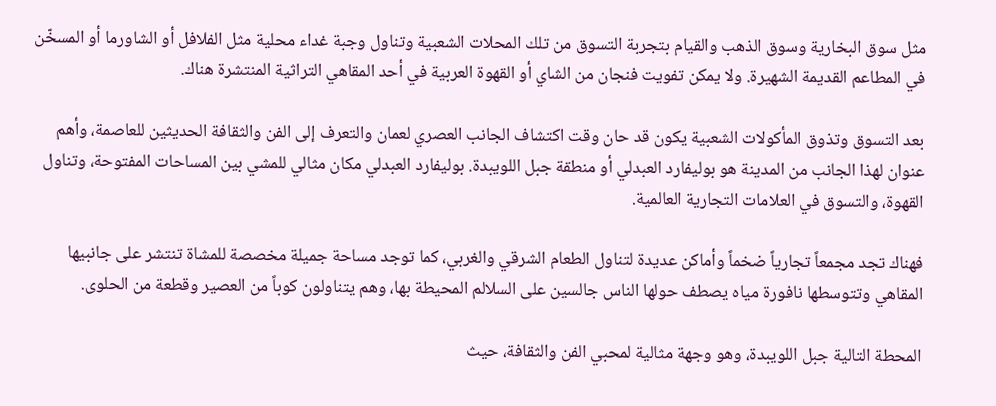مثل سوق البخارية وسوق الذهب والقيام بتجربة التسوق من تلك المحلات الشعبية وتناول وجبة غداء محلية مثل الفلافل أو الشاورما أو المسخّن في المطاعم القديمة الشهيرة. ولا يمكن تفويت فنجان من الشاي أو القهوة العربية في أحد المقاهي التراثية المنتشرة هناك.

بعد التسوق وتذوق المأكولات الشعبية يكون قد حان وقت اكتشاف الجانب العصري لعمان والتعرف إلى الفن والثقافة الحديثين للعاصمة، وأهم عنوان لهذا الجانب من المدينة هو بوليفارد العبدلي أو منطقة جبل اللويبدة. بوليفارد العبدلي مكان مثالي للمشي بين المساحات المفتوحة، وتناول القهوة، والتسوق في العلامات التجارية العالمية.

فهناك تجد مجمعاً تجارياً ضخماً وأماكن عديدة لتناول الطعام الشرقي والغربي، كما توجد مساحة جميلة مخصصة للمشاة تنتشر على جانبيها المقاهي وتتوسطها نافورة مياه يصطف حولها الناس جالسين على السلالم المحيطة بها، وهم يتناولون كوباً من العصير وقطعة من الحلوى.

المحطة التالية جبل اللويبدة، وهو وجهة مثالية لمحبي الفن والثقافة، حيث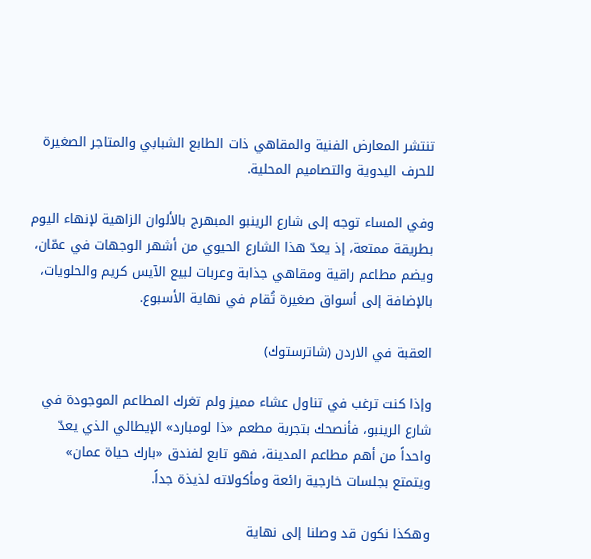تنتشر المعارض الفنية والمقاهي ذات الطابع الشبابي والمتاجر الصغيرة للحرف اليدوية والتصاميم المحلية.

وفي المساء توجه إلى شارع الرينبو المبهرج بالألوان الزاهية لإنهاء اليوم بطريقة ممتعة، إذ يعدّ هذا الشارع الحيوي من أشهر الوجهات في عمّان، ويضم مطاعم راقية ومقاهي جذابة وعربات لبيع الآيس كريم والحلويات، بالإضافة إلى أسواق صغيرة تُقام في نهاية الأسبوع.

العقبة في الاردن (شاترستوك)

وإذا كنت ترغب في تناول عشاء مميز ولم تغرك المطاعم الموجودة في شارع الرينبو، فأنصحك بتجربة مطعم «ذا لومبارد» الإيطالي الذي يعدّ واحداً من أهم مطاعم المدينة، فهو تابع لفندق «بارك حياة عمان» ويتمتع بجلسات خارجية رائعة ومأكولاته لذيذة جداً.

وهكذا نكون قد وصلنا إلى نهاية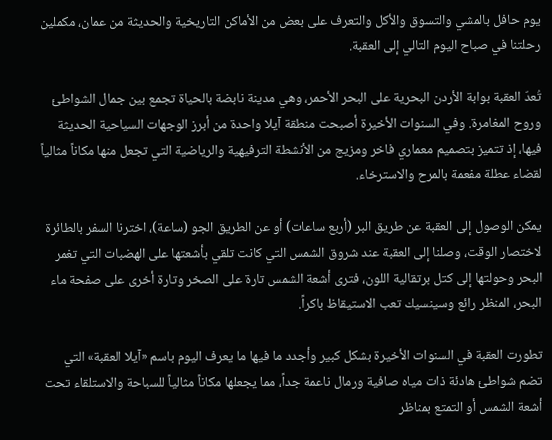يوم حافل بالمشي والتسوق والأكل والتعرف على بعض من الأماكن التاريخية والحديثة من عمان، مكملين رحلتنا في صباح اليوم التالي إلى العقبة.

تُعدّ العقبة بوابة الأردن البحرية على البحر الأحمر، وهي مدينة نابضة بالحياة تجمع بين جمال الشواطئ وروح المغامرة. وفي السنوات الأخيرة أصبحت منطقة آيلا واحدة من أبرز الوجهات السياحية الحديثة فيها، إذ تتميز بتصميم معماري فاخر ومزيج من الأنشطة الترفيهية والرياضية التي تجعل منها مكاناً مثالياً لقضاء عطلة مفعمة بالمرح والاسترخاء.

يمكن الوصول إلى العقبة عن طريق البر (أربع ساعات) أو عن الطريق الجو (ساعة)، اخترنا السفر بالطائرة لاختصار الوقت، وصلنا إلى العقبة عند شروق الشمس التي كانت تلقي بأشعتها على الهضبات التي تغمر البحر وحولتها إلى كتل برتقالية اللون، فترى أشعة الشمس تارة على الصخر وتارة أخرى على صفحة ماء البحر، المنظر رائع وسينسيك تعب الاستيقاظ باكراً.

تطورت العقبة في السنوات الأخيرة بشكل كبير وأجدد ما فيها ما يعرف اليوم باسم «آيلا العقبة» التي تضم شواطئ هادئة ذات مياه صافية ورمال ناعمة جداً، مما يجعلها مكاناً مثالياً للسباحة والاستلقاء تحت أشعة الشمس أو التمتع بمناظر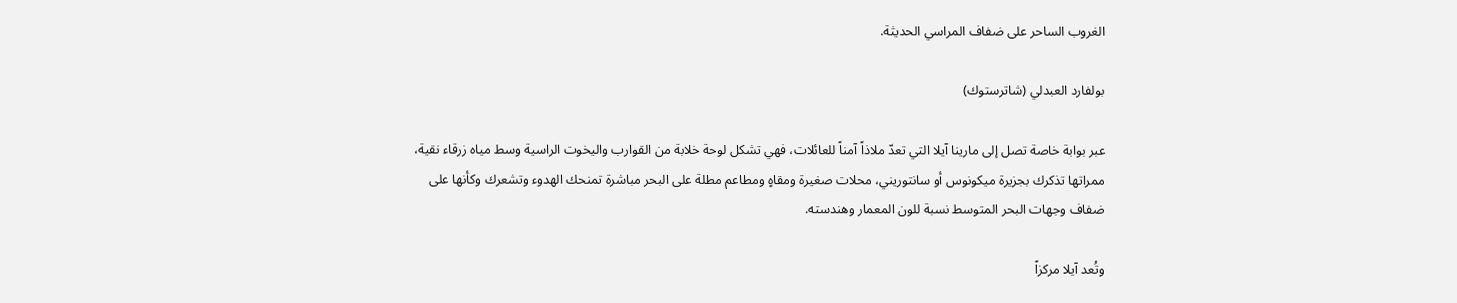الغروب الساحر على ضفاف المراسي الحديثة.

بولفارد العبدلي (شاترستوك)

عبر بوابة خاصة تصل إلى مارينا آيلا التي تعدّ ملاذاً آمناً للعائلات، فهي تشكل لوحة خلابة من القوارب واليخوت الراسية وسط مياه زرقاء نقية، ممراتها تذكرك بجزيرة ميكونوس أو سانتوريني، محلات صغيرة ومقاهٍ ومطاعم مطلة على البحر مباشرة تمنحك الهدوء وتشعرك وكأنها على ضفاف وجهات البحر المتوسط نسبة للون المعمار وهندسته.

وتُعد آيلا مركزاً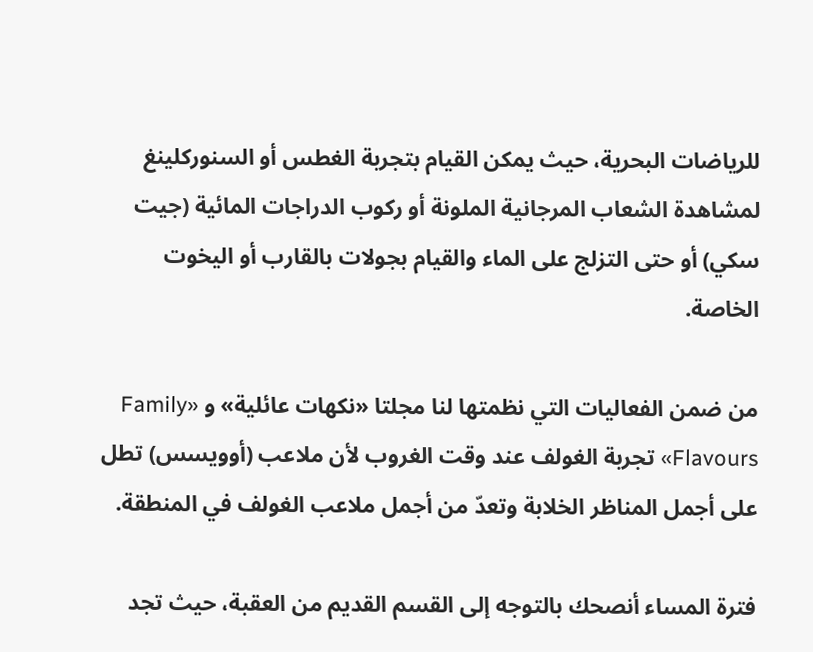للرياضات البحرية، حيث يمكن القيام بتجربة الغطس أو السنوركلينغ لمشاهدة الشعاب المرجانية الملونة أو ركوب الدراجات المائية (جيت سكي) أو حتى التزلج على الماء والقيام بجولات بالقارب أو اليخوت الخاصة.

من ضمن الفعاليات التي نظمتها لنا مجلتا «نكهات عائلية» و «Family Flavours» تجربة الغولف عند وقت الغروب لأن ملاعب (أوويسس) تطل على أجمل المناظر الخلابة وتعدّ من أجمل ملاعب الغولف في المنطقة.

فترة المساء أنصحك بالتوجه إلى القسم القديم من العقبة، حيث تجد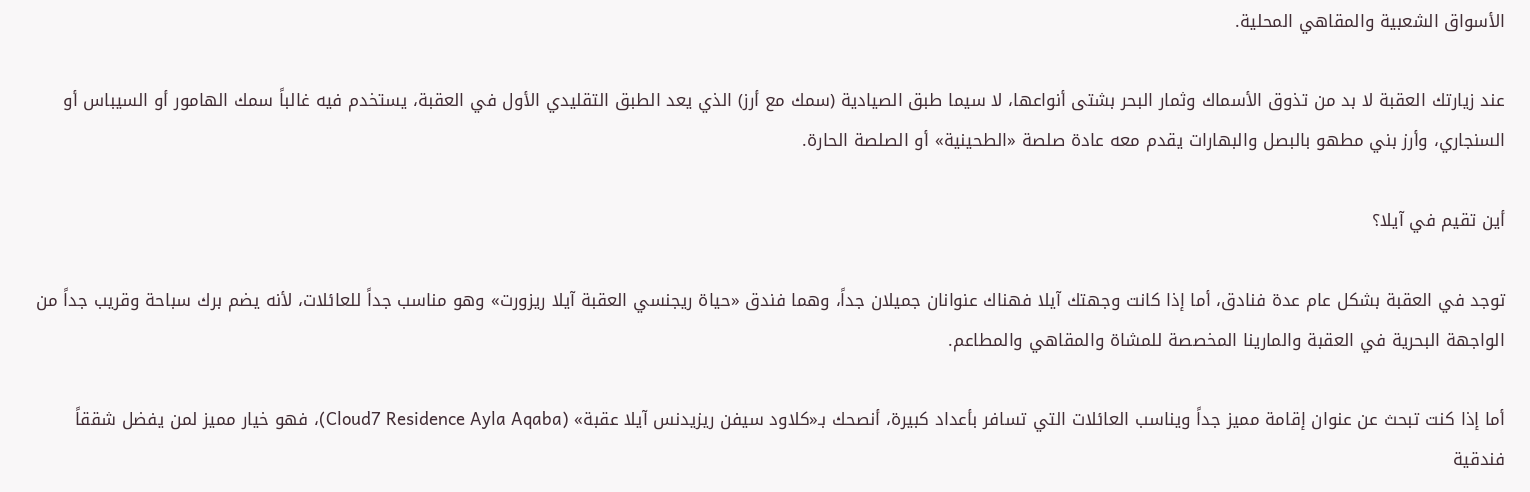الأسواق الشعبية والمقاهي المحلية.

عند زيارتك العقبة لا بد من تذوق الأسماك وثمار البحر بشتى أنواعها، لا سيما طبق الصيادية (سمك مع أرز) الذي يعد الطبق التقليدي الأول في العقبة، يستخدم فيه غالباً سمك الهامور أو السيباس أو السنجاري، وأرز بني مطهو بالبصل والبهارات يقدم معه عادة صلصة «الطحينية» أو الصلصة الحارة.

أين تقيم في آيلا؟

توجد في العقبة بشكل عام عدة فنادق، أما إذا كانت وجهتك آيلا فهناك عنوانان جميلان جداً، وهما فندق «حياة ريجنسي العقبة آيلا ريزورت» وهو مناسب جداً للعائلات، لأنه يضم برك سباحة وقريب جداً من الواجهة البحرية في العقبة والمارينا المخصصة للمشاة والمقاهي والمطاعم.

أما إذا كنت تبحث عن عنوان إقامة مميز جداً ويناسب العائلات التي تسافر بأعداد كبيرة، أنصحك بـ«كلاود سيفن ريزيدنس آيلا عقبة» (Cloud7 Residence Ayla Aqaba)، فهو خيار مميز لمن يفضل شققاً فندقية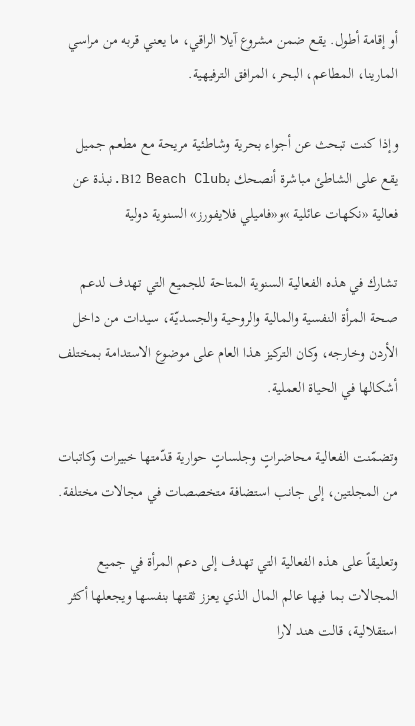أو إقامة أطول. يقع ضمن مشروع آيلا الراقي، ما يعني قربه من مراسي المارينا، المطاعم، البحر، المرافق الترفيهية.

وإذا كنت تبحث عن أجواء بحرية وشاطئية مريحة مع مطعم جميل يقع على الشاطئ مباشرة أنصحك بـB12 Beach Club.نبذة عن فعالية «نكهات عائلية »و«فاميلي فلايفورز» السنوية دولية

تشارك في هذه الفعالية السنوية المتاحة للجميع التي تهدف لدعم صحة المرأة النفسية والمالية والروحية والجسديّة، سيدات من داخل الأردن وخارجه، وكان التركيز هذا العام على موضوع الاستدامة بمختلف أشكالها في الحياة العملية.

وتضمّنت الفعالية محاضراتٍ وجلساتٍ حوارية قدّمتها خبيرات وكاتبات من المجلتين، إلى جانب استضافة متخصصات في مجالات مختلفة.

وتعليقاً على هذه الفعالية التي تهدف إلى دعم المرأة في جميع المجالات بما فيها عالم المال الذي يعزز ثقتها بنفسها ويجعلها أكثر استقلالية، قالت هند لارا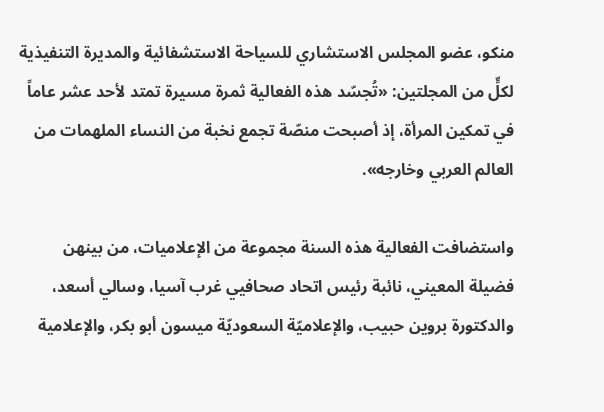منكو، عضو المجلس الاستشاري للسياحة الاستشفائية والمديرة التنفيذية لكلٍّ من المجلتين: «تُجسّد هذه الفعالية ثمرة مسيرة تمتد لأحد عشر عاماً في تمكين المرأة، إذ أصبحت منصّة تجمع نخبة من النساء الملهمات من العالم العربي وخارجه».

واستضافت الفعالية هذه السنة مجموعة من الإعلاميات، من بينهن فضيلة المعيني، نائبة رئيس اتحاد صحافيي غرب آسيا، وسالي أسعد، والدكتورة بروين حبيب، والإعلاميّة السعوديّة ميسون أبو بكر، والإعلامية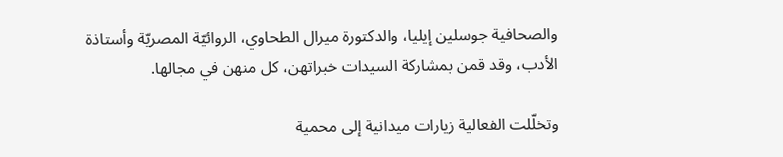والصحافية جوسلين إيليا، والدكتورة ميرال الطحاوي، الروائيّة المصريّة وأستاذة الأدب، وقد قمن بمشاركة السيدات خبراتهن، كل منهن في مجالها.

وتخلّلت الفعالية زيارات ميدانية إلى محمية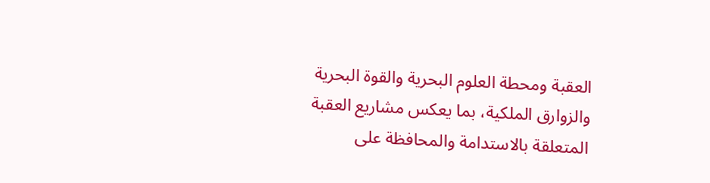العقبة ومحطة العلوم البحرية والقوة البحرية والزوارق الملكية، بما يعكس مشاريع العقبة المتعلقة بالاستدامة والمحافظة على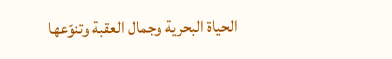الحياة البحرية وجمال العقبة وتنوّعها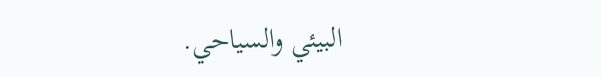البيئي والسياحي.